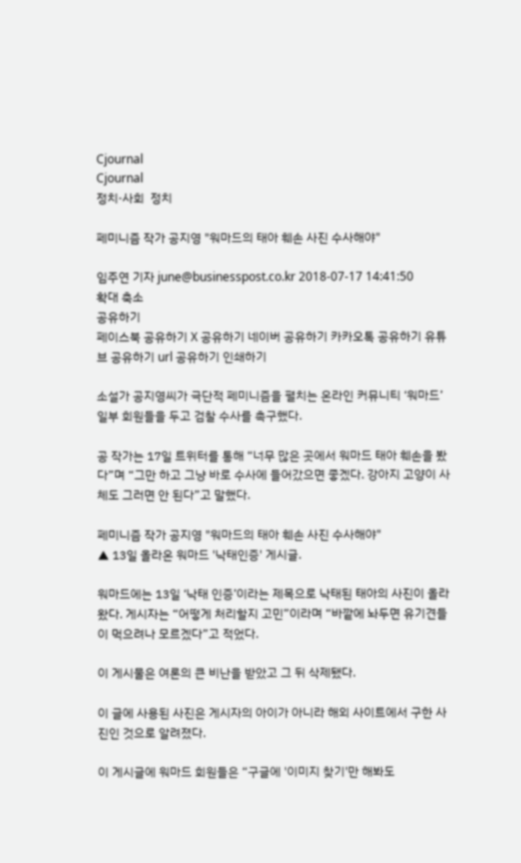Cjournal
Cjournal
정치·사회  정치

페미니즘 작가 공지영 "워마드의 태아 훼손 사진 수사해야"

임주연 기자 june@businesspost.co.kr 2018-07-17 14:41:50
확대 축소
공유하기
페이스북 공유하기 X 공유하기 네이버 공유하기 카카오톡 공유하기 유튜브 공유하기 url 공유하기 인쇄하기

소설가 공지영씨가 극단적 페미니즘을 펼치는 온라인 커뮤니티 ‘워마드’ 일부 회원들을 두고 검찰 수사를 촉구했다.

공 작가는 17일 트위터를 통해 “너무 많은 곳에서 워마드 태아 훼손을 봤다”며 “그만 하고 그냥 바로 수사에 들어갔으면 좋겠다. 강아지 고양이 사체도 그러면 안 된다”고 말했다.

페미니즘 작가 공지영 "워마드의 태아 훼손 사진 수사해야"
▲ 13일 올라온 워마드 '낙태인증' 게시글.

워마드에는 13일 ‘낙태 인증’이라는 제목으로 낙태된 태아의 사진이 올라왔다. 게시자는 “어떻게 처리할지 고민”이라며 “바깥에 놔두면 유기견들이 먹으려나 모르겠다”고 적었다.

이 게시물은 여론의 큰 비난을 받았고 그 뒤 삭제됐다.

이 글에 사용된 사진은 게시자의 아이가 아니라 해외 사이트에서 구한 사진인 것으로 알려졌다.

이 게시글에 워마드 회원들은 “구글에 '이미지 찾기'만 해봐도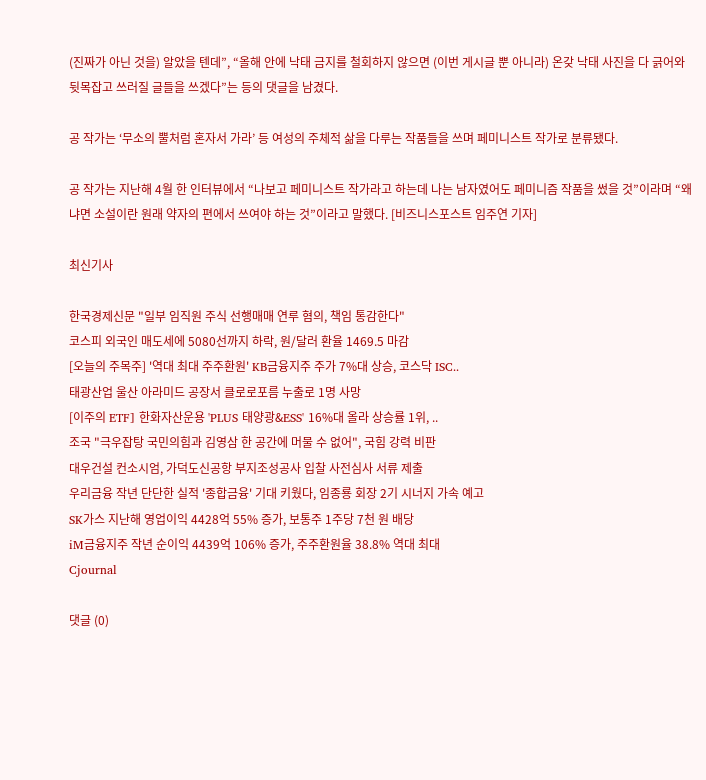(진짜가 아닌 것을) 알았을 텐데”, “올해 안에 낙태 금지를 철회하지 않으면 (이번 게시글 뿐 아니라) 온갖 낙태 사진을 다 긁어와 뒷목잡고 쓰러질 글들을 쓰겠다”는 등의 댓글을 남겼다.

공 작가는 ‘무소의 뿔처럼 혼자서 가라’ 등 여성의 주체적 삶을 다루는 작품들을 쓰며 페미니스트 작가로 분류됐다.

공 작가는 지난해 4월 한 인터뷰에서 “나보고 페미니스트 작가라고 하는데 나는 남자였어도 페미니즘 작품을 썼을 것”이라며 “왜냐면 소설이란 원래 약자의 편에서 쓰여야 하는 것”이라고 말했다. [비즈니스포스트 임주연 기자]

최신기사

한국경제신문 "일부 임직원 주식 선행매매 연루 혐의, 책임 통감한다"
코스피 외국인 매도세에 5080선까지 하락, 원/달러 환율 1469.5 마감
[오늘의 주목주] '역대 최대 주주환원' KB금융지주 주가 7%대 상승, 코스닥 ISC..
태광산업 울산 아라미드 공장서 클로로포름 누출로 1명 사망
[이주의 ETF] 한화자산운용 'PLUS 태양광&ESS' 16%대 올라 상승률 1위, ..
조국 "극우잡탕 국민의힘과 김영삼 한 공간에 머물 수 없어", 국힘 강력 비판
대우건설 컨소시엄, 가덕도신공항 부지조성공사 입찰 사전심사 서류 제출
우리금융 작년 단단한 실적 '종합금융' 기대 키웠다, 임종룡 회장 2기 시너지 가속 예고
SK가스 지난해 영업이익 4428억 55% 증가, 보통주 1주당 7천 원 배당
iM금융지주 작년 순이익 4439억 106% 증가, 주주환원율 38.8% 역대 최대
Cjournal

댓글 (0)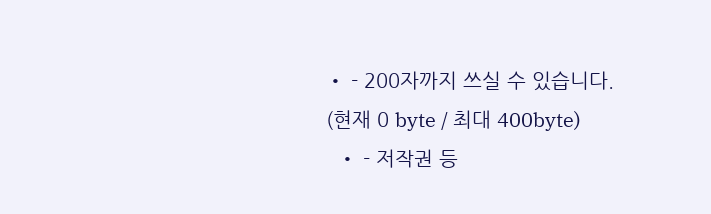• - 200자까지 쓰실 수 있습니다. (현재 0 byte / 최대 400byte)
  • - 저작권 등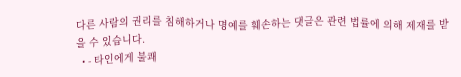다른 사람의 권리를 침해하거나 명예를 훼손하는 댓글은 관련 법률에 의해 제재를 받을 수 있습니다.
  • - 타인에게 불쾌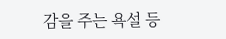감을 주는 욕설 등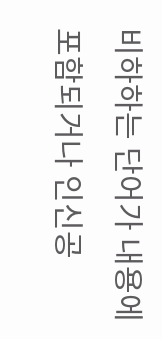비하하는 단어가 내용에 포함되거나 인신공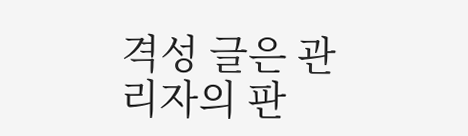격성 글은 관리자의 판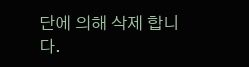단에 의해 삭제 합니다.